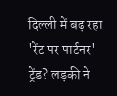दिल्ली में बढ़ रहा 'रेंट पर पार्टनर' ट्रेंड? लड़की ने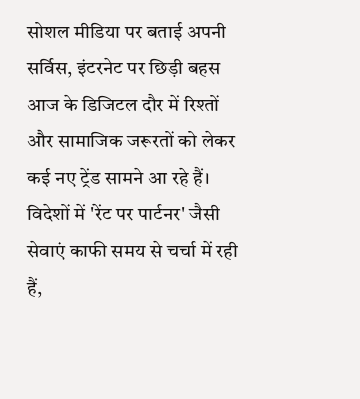सोशल मीडिया पर बताई अपनी सर्विस, इंटरनेट पर छिड़ी बहस
आज के डिजिटल दौर में रिश्तों और सामाजिक जरूरतों को लेकर कई नए ट्रेंड सामने आ रहे हैं। विदेशों में 'रेंट पर पार्टनर' जैसी सेवाएं काफी समय से चर्चा में रही हैं,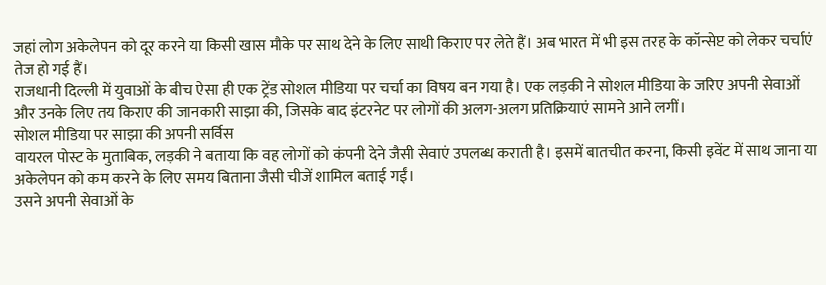जहां लोग अकेलेपन को दूर करने या किसी खास मौके पर साथ देने के लिए साथी किराए पर लेते हैं। अब भारत में भी इस तरह के कॉन्सेप्ट को लेकर चर्चाएं तेज हो गई हैं।
राजधानी दिल्ली में युवाओं के बीच ऐसा ही एक ट्रेंड सोशल मीडिया पर चर्चा का विषय बन गया है। एक लड़की ने सोशल मीडिया के जरिए अपनी सेवाओं और उनके लिए तय किराए की जानकारी साझा की, जिसके बाद इंटरनेट पर लोगों की अलग-अलग प्रतिक्रियाएं सामने आने लगीं।
सोशल मीडिया पर साझा की अपनी सर्विस
वायरल पोस्ट के मुताबिक, लड़की ने बताया कि वह लोगों को कंपनी देने जैसी सेवाएं उपलब्ध कराती है। इसमें बातचीत करना, किसी इवेंट में साथ जाना या अकेलेपन को कम करने के लिए समय बिताना जैसी चीजें शामिल बताई गईं।
उसने अपनी सेवाओं के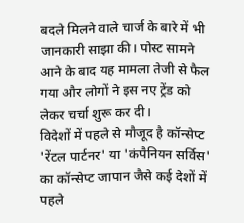बदले मिलने वाले चार्ज के बारे में भी जानकारी साझा की। पोस्ट सामने आने के बाद यह मामला तेजी से फैल गया और लोगों ने इस नए ट्रेंड को लेकर चर्चा शुरू कर दी।
विदेशों में पहले से मौजूद है कॉन्सेप्ट
'रेंटल पार्टनर' या 'कंपैनियन सर्विस' का कॉन्सेप्ट जापान जैसे कई देशों में पहले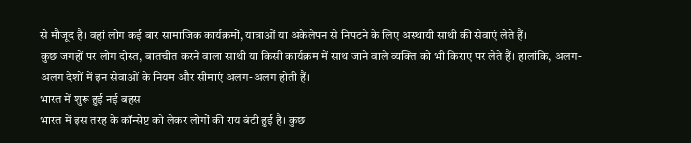से मौजूद है। वहां लोग कई बार सामाजिक कार्यक्रमों, यात्राओं या अकेलेपन से निपटने के लिए अस्थायी साथी की सेवाएं लेते हैं।
कुछ जगहों पर लोग दोस्त, बातचीत करने वाला साथी या किसी कार्यक्रम में साथ जाने वाले व्यक्ति को भी किराए पर लेते हैं। हालांकि, अलग-अलग देशों में इन सेवाओं के नियम और सीमाएं अलग-अलग होती हैं।
भारत में शुरू हुई नई बहस
भारत में इस तरह के कॉन्सेप्ट को लेकर लोगों की राय बंटी हुई है। कुछ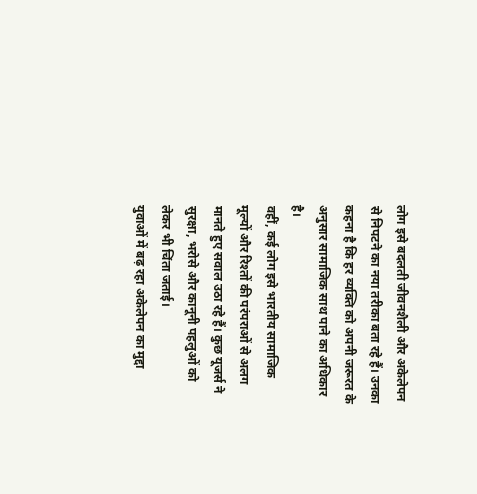लोग इसे बदलती जीवनशैली और अकेलेपन से निपटने का नया तरीका बता रहे हैं। उनका कहना है कि हर व्यक्ति को अपनी जरूरत के अनुसार सामाजिक साथ पाने का अधिकार है।
वहीं, कई लोग इसे भारतीय सामाजिक मूल्यों और रिश्तों की परंपराओं से अलग मानते हुए सवाल उठा रहे हैं। कुछ यूजर्स ने सुरक्षा, भरोसे और कानूनी पहलुओं को लेकर भी चिंता जताई।
युवाओं में बढ़ रहा अकेलेपन का मुद्दा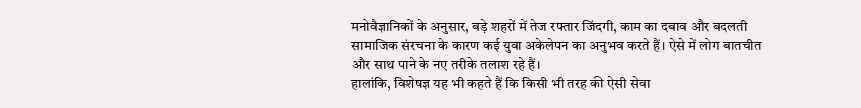मनोवैज्ञानिकों के अनुसार, बड़े शहरों में तेज रफ्तार जिंदगी, काम का दबाव और बदलती सामाजिक संरचना के कारण कई युवा अकेलेपन का अनुभव करते हैं। ऐसे में लोग बातचीत और साथ पाने के नए तरीके तलाश रहे हैं।
हालांकि, विशेषज्ञ यह भी कहते हैं कि किसी भी तरह की ऐसी सेवा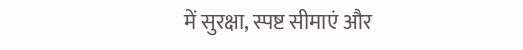में सुरक्षा, स्पष्ट सीमाएं और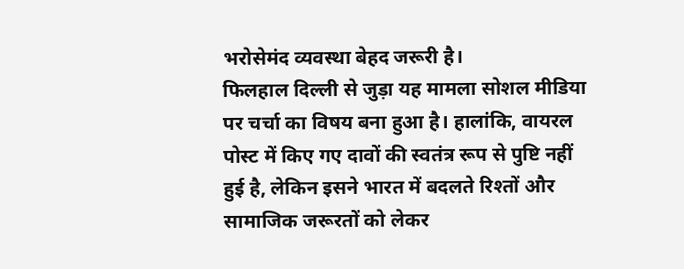भरोसेमंद व्यवस्था बेहद जरूरी है।
फिलहाल दिल्ली से जुड़ा यह मामला सोशल मीडिया पर चर्चा का विषय बना हुआ है। हालांकि, वायरल पोस्ट में किए गए दावों की स्वतंत्र रूप से पुष्टि नहीं हुई है, लेकिन इसने भारत में बदलते रिश्तों और सामाजिक जरूरतों को लेकर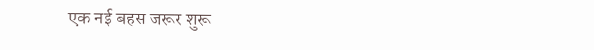एक नई बहस जरूर शुरू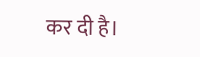कर दी है।